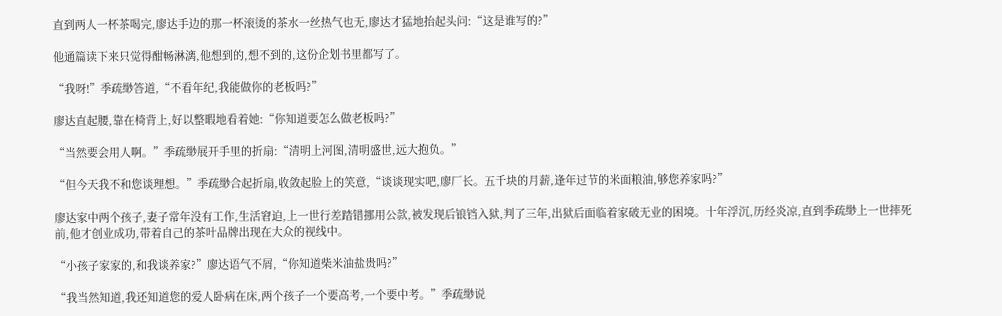直到两人一杯茶喝完,廖达手边的那一杯滚烫的茶水一丝热气也无,廖达才猛地抬起头问:“这是谁写的?”

他通篇读下来只觉得酣畅淋漓,他想到的,想不到的,这份企划书里都写了。

“我呀!”季疏缈答道,“不看年纪,我能做你的老板吗?”

廖达直起腰,靠在椅背上,好以整暇地看着她:“你知道要怎么做老板吗?”

“当然要会用人啊。”季疏缈展开手里的折扇:“清明上河图,清明盛世,远大抱负。”

“但今天我不和您谈理想。”季疏缈合起折扇,收敛起脸上的笑意,“谈谈现实吧,廖厂长。五千块的月薪,逢年过节的米面粮油,够您养家吗?”

廖达家中两个孩子,妻子常年没有工作,生活窘迫,上一世行差踏错挪用公款,被发现后锒铛入狱,判了三年,出狱后面临着家破无业的困境。十年浮沉,历经炎凉,直到季疏缈上一世摔死前,他才创业成功,带着自己的茶叶品牌出现在大众的视线中。

“小孩子家家的,和我谈养家?”廖达语气不屑,“你知道柴米油盐贵吗?”

“我当然知道,我还知道您的爱人卧病在床,两个孩子一个要高考,一个要中考。”季疏缈说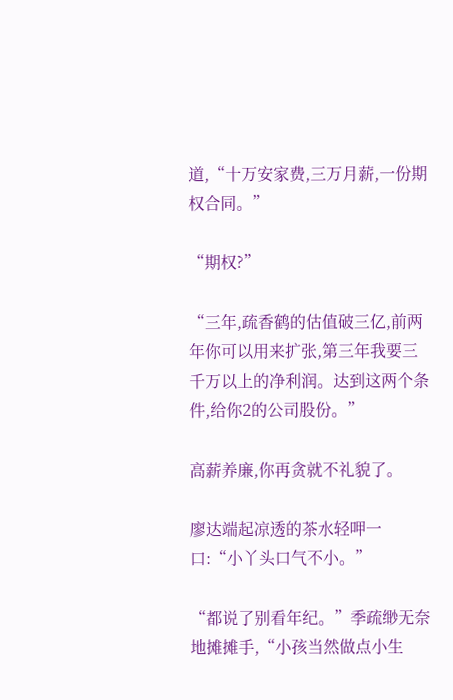道,“十万安家费,三万月薪,一份期权合同。”

“期权?”

“三年,疏香鹤的估值破三亿,前两年你可以用来扩张,第三年我要三千万以上的净利润。达到这两个条件,给你2的公司股份。”

高薪养廉,你再贪就不礼貌了。

廖达端起凉透的茶水轻呷一口:“小丫头口气不小。”

“都说了别看年纪。”季疏缈无奈地摊摊手,“小孩当然做点小生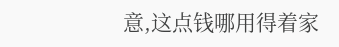意,这点钱哪用得着家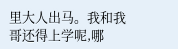里大人出马。我和我哥还得上学呢,哪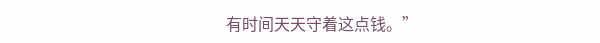有时间天天守着这点钱。”